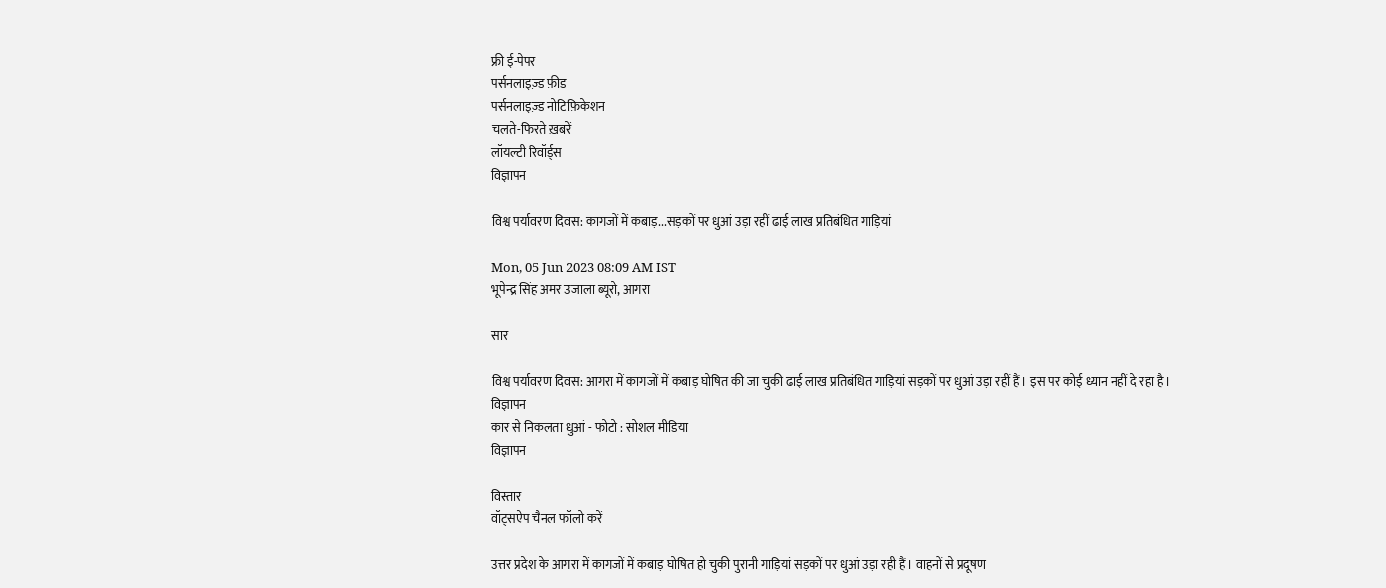फ्री ई-पेपर
पर्सनलाइज़्ड फ़ीड
पर्सनलाइज़्ड नोटिफ़िकेशन
चलते-फिरते ख़बरें
लॉयल्टी रिवॉर्ड्स
विज्ञापन

विश्व पर्यावरण दिवस: कागजों में कबाड़...सड़कों पर धुआं उड़ा रहीं ढाई लाख प्रतिबंधित गाड़ियां

Mon, 05 Jun 2023 08:09 AM IST
भूपेन्द्र सिंह अमर उजाला ब्यूरो, आगरा

सार

विश्व पर्यावरण दिवस: आगरा में कागजों में कबाड़ घोषित की जा चुकी ढाई लाख प्रतिबंधित गाड़ियां सड़कों पर धुआं उड़ा रहीं हैं। इस पर कोई ध्यान नहीं दे रहा है।
विज्ञापन
कार से निकलता धुआं - फोटो : सोशल मीडिया
विज्ञापन

विस्तार
वॉट्सऐप चैनल फॉलो करें

उत्तर प्रदेश के आगरा में कागजों में कबाड़ घोषित हो चुकी पुरानी गाड़ियां सड़कों पर धुआं उड़ा रही हैं। वाहनों से प्रदूषण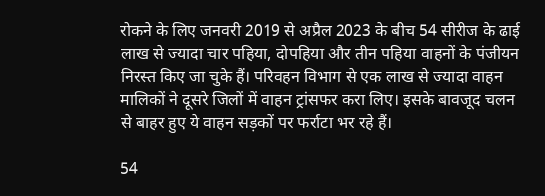रोकने के लिए जनवरी 2019 से अप्रैल 2023 के बीच 54 सीरीज के ढाई लाख से ज्यादा चार पहिया, दोपहिया और तीन पहिया वाहनों के पंजीयन निरस्त किए जा चुके हैं। परिवहन विभाग से एक लाख से ज्यादा वाहन मालिकों ने दूसरे जिलों में वाहन ट्रांसफर करा लिए। इसके बावजूद चलन से बाहर हुए ये वाहन सड़कों पर फर्राटा भर रहे हैं।

54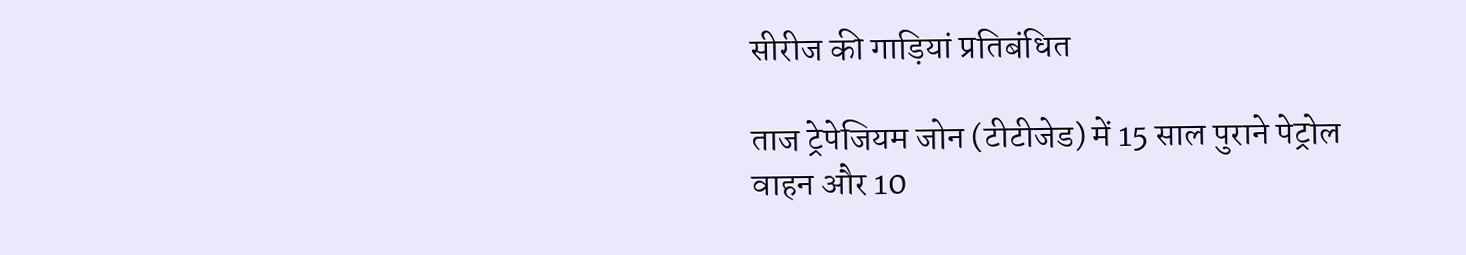सीरीज की गाड़ियां प्रतिबंधित

ताज ट्रेपेजियम जोन (टीटीजेड) में 15 साल पुराने पेट्रोल वाहन और 10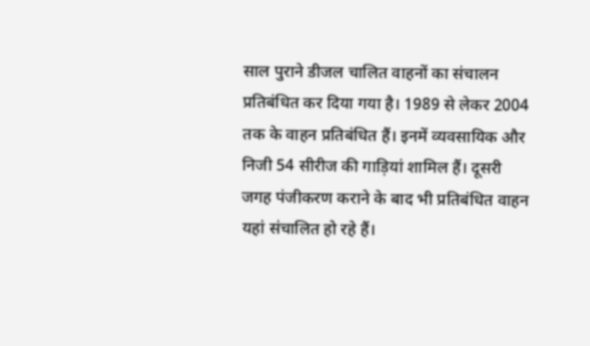साल पुराने डीजल चालित वाहनों का संचालन प्रतिबंधित कर दिया गया है। 1989 से लेकर 2004 तक के वाहन प्रतिबंधित हैं। इनमें व्यवसायिक और निजी 54 सीरीज की गाड़ियां शामिल हैं। दूसरी जगह पंजीकरण कराने के बाद भी प्रतिबंधित वाहन यहां संचालित हो रहे हैं।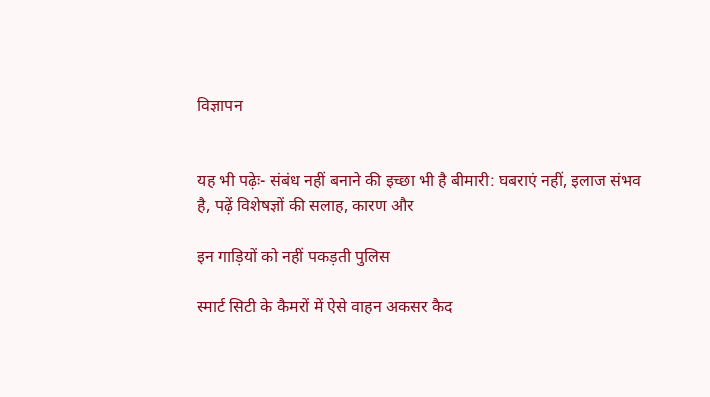विज्ञापन


यह भी पढ़ेः- संबंध नहीं बनाने की इच्छा भी है बीमारी: घबराएं नहीं, इलाज संभव है, पढ़ें विशेषज्ञों की सलाह, कारण और

इन गाड़ियों को नहीं पकड़ती पुलिस

स्मार्ट सिटी के कैमरों में ऐसे वाहन अकसर कैद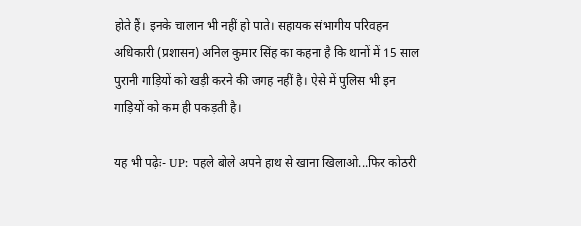होते हैं। इनके चालान भी नहीं हो पाते। सहायक संभागीय परिवहन अधिकारी (प्रशासन) अनिल कुमार सिंह का कहना है कि थानों में 15 साल पुरानी गाड़ियों को खड़ी करने की जगह नहीं है। ऐसे में पुलिस भी इन गाड़ियों को कम ही पकड़ती है।

यह भी पढ़ेः- UP: पहले बोले अपने हाथ से खाना खिलाओ...फिर कोठरी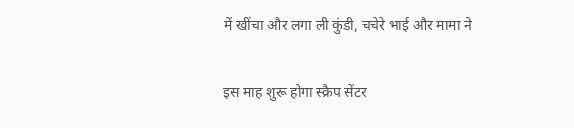में खींचा और लगा ली कुंडी, चचेरे भाई और मामा ने

इस माह शुरू होगा स्क्रैप सेंटर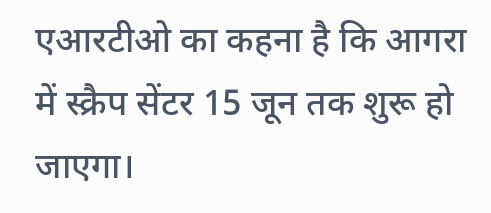एआरटीओ का कहना है कि आगरा में स्क्रैप सेंटर 15 जून तक शुरू हो जाएगा।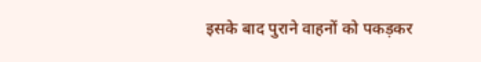इसके बाद पुराने वाहनों को पकड़कर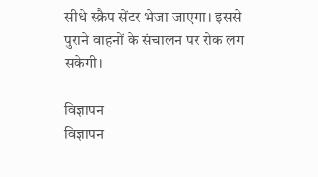सीधे स्क्रैप सेंटर भेजा जाएगा। इससे पुराने वाहनों के संचालन पर रोक लग सकेगी।

विज्ञापन
विज्ञापन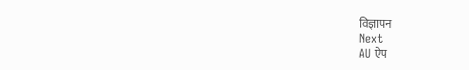विज्ञापन
Next
AU ऐप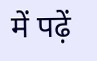में पढ़ें